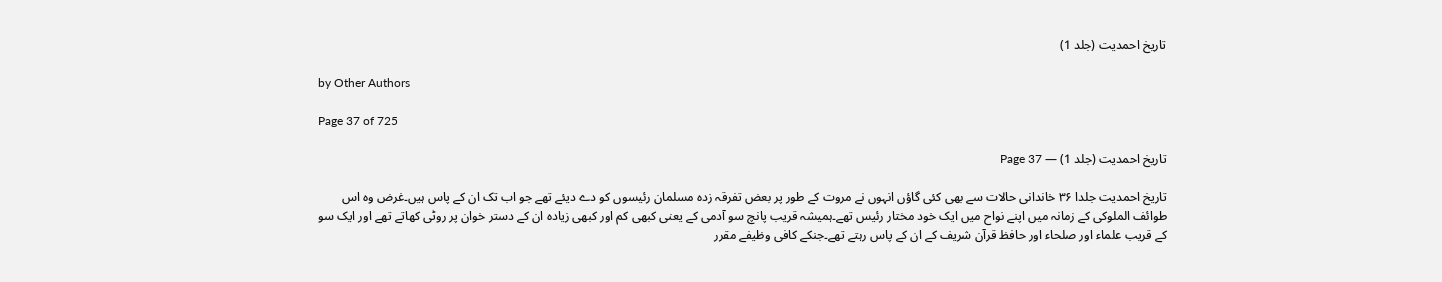تاریخ احمدیت (جلد 1)

by Other Authors

Page 37 of 725

تاریخ احمدیت (جلد 1) — Page 37

تاریخ احمدیت جلدا ۳۶ خاندانی حالات سے بھی کئی گاؤں انہوں نے مروت کے طور پر بعض تفرقہ زدہ مسلمان رئیسوں کو دے دیئے تھے جو اب تک ان کے پاس ہیں۔غرض وہ اس طوائف الملوکی کے زمانہ میں اپنے نواح میں ایک خود مختار رئیس تھے۔ہمیشہ قریب پانچ سو آدمی کے یعنی کبھی کم اور کبھی زیادہ ان کے دستر خوان پر روٹی کھاتے تھے اور ایک سو کے قریب علماء اور صلحاء اور حافظ قرآن شریف کے ان کے پاس رہتے تھے۔جنکے کافی وظیفے مقرر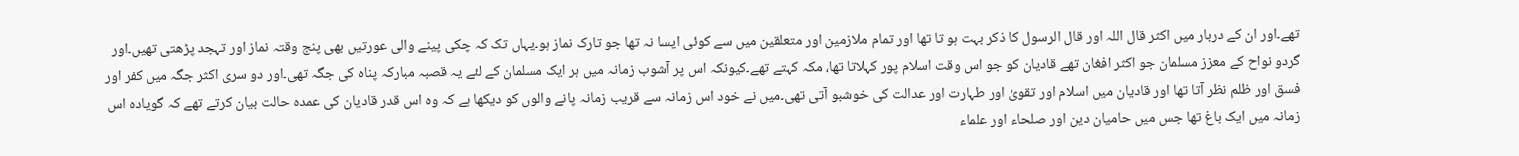تھے۔اور ان کے دربار میں اکثر قال اللہ اور قال الرسول کا ذکر بہت ہو تا تھا اور تمام ملازمین اور متعلقین میں سے کوئی ایسا نہ تھا جو تارک نماز ہو۔یہاں تک کہ چکی پینے والی عورتیں بھی پنج وقتہ نماز اور تہجد پڑھتی تھیں۔اور گردو نواح کے معزز مسلمان جو اکثر افغان تھے قادیان کو جو اس وقت اسلام پور کہلاتا تھا، مکہ کہتے تھے۔کیونکہ اس پر آشوب زمانہ میں ہر ایک مسلمان کے لئے یہ قصبہ مبارکہ پناہ کی جگہ تھی۔اور دو سری اکثر جگہ میں کفر اور فسق اور ظلم نظر آتا تھا اور قادیان میں اسلام اور تقویٰ اور طہارت اور عدالت کی خوشبو آتی تھی۔میں نے خود اس زمانہ سے قریب زمانہ پانے والوں کو دیکھا ہے کہ وہ اس قدر قادیان کی عمدہ حالت بیان کرتے تھے کہ گویادہ اس زمانہ میں ایک باغ تھا جس میں حامیان دین اور صلحاء اور علماء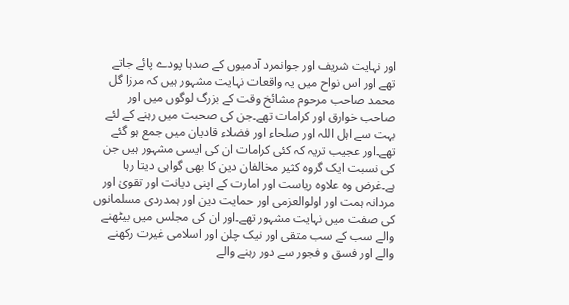اور نہایت شریف اور جوانمرد آدمیوں کے صدہا پودے پائے جاتے تھے اور اس نواح میں یہ واقعات نہایت مشہور ہیں کہ مرزا گل محمد صاحب مرحوم مشائخ وقت کے بزرگ لوگوں میں اور صاحب خوارق اور کرامات تھے۔جن کی صحبت میں رہنے کے لئے بہت سے اہل اللہ اور صلحاء اور فضلاء قادیان میں جمع ہو گئے تھے۔اور عجیب تریہ کہ کئی کرامات ان کی ایسی مشہور ہیں جن کی نسبت ایک گروہ کثیر مخالفان دین کا بھی گواہی دیتا رہا ہے۔غرض وہ علاوہ ریاست اور امارت کے اپنی دیانت اور تقویٰ اور مردانہ ہمت اور اولوالعزمی اور حمایت دین اور ہمدردی مسلمانوں کی صفت میں نہایت مشہور تھے۔اور ان کی مجلس میں بیٹھنے والے سب کے سب متقی اور نیک چلن اور اسلامی غیرت رکھنے والے اور فسق و فجور سے دور رہنے والے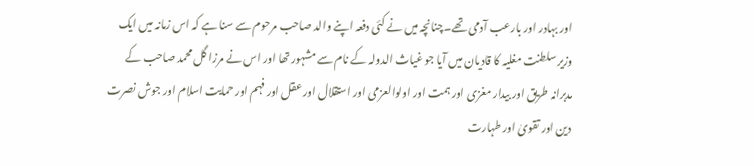اور بہادر اور بارعب آدمی تھے۔چنانچہ میں نے کئی دفعہ اپنے والد صاحب مرحوم سے سنا ہے کہ اس زمانہ میں ایک وزیر سلطنت مغلیہ کا قادیان میں آیا جو غیاث الدولہ کے نام سے مشہور تھا اور اس نے مرزا گل محمد صاحب کے مدبرانہ طریق اور بیدار مغزی اور ہمت اور اولوالعزمی اور استقلال اور عقل اور فہم اور حمایت اسلام اور جوش نصرت دین اور تقویٰ اور طہارت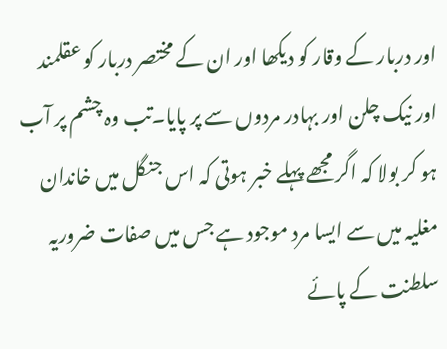اور دربار کے وقار کو دیکھا اور ان کے مختصر دربار کو عقلمند اور نیک چلن اور بہادر مردوں سے پر پایا۔تب وہ چشم پر آب ہو کر بولا کہ اگر مجھے پہلے خبر ہوتی کہ اس جنگل میں خاندان مغلیہ میں سے ایسا مرد موجود ہے جس میں صفات ضروریہ سلطنت کے پائے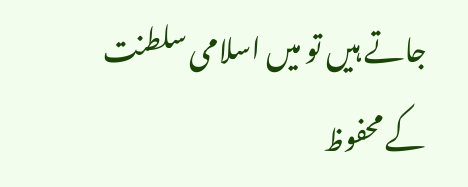جاتے ہیں تو میں اسلامی سلطنت کے محفوظ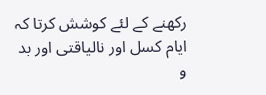رکھنے کے لئے کوشش کرتا کہ ایام کسل اور نالیاقتی اور بد و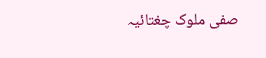صفی ملوک چغتائیہ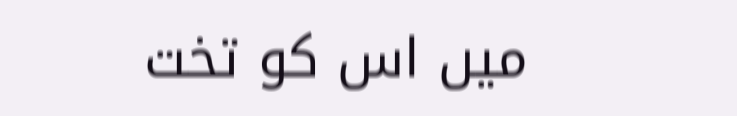میں اس کو تخت